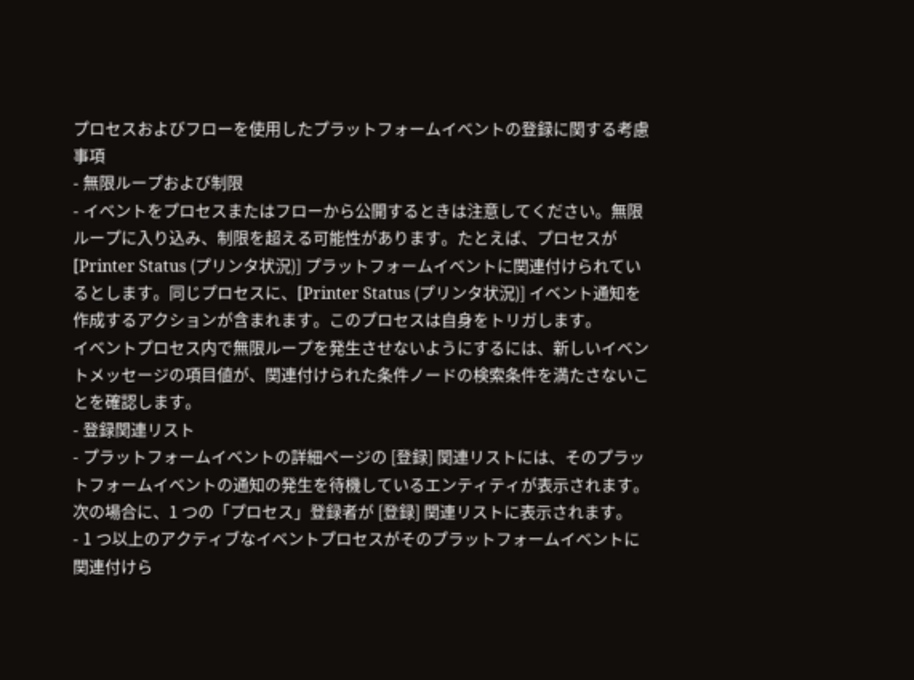プロセスおよびフローを使用したプラットフォームイベントの登録に関する考慮事項
- 無限ループおよび制限
- イベントをプロセスまたはフローから公開するときは注意してください。無限ループに入り込み、制限を超える可能性があります。たとえば、プロセスが [Printer Status (プリンタ状況)] プラットフォームイベントに関連付けられているとします。同じプロセスに、[Printer Status (プリンタ状況)] イベント通知を作成するアクションが含まれます。このプロセスは自身をトリガします。
イベントプロセス内で無限ループを発生させないようにするには、新しいイベントメッセージの項目値が、関連付けられた条件ノードの検索条件を満たさないことを確認します。
- 登録関連リスト
- プラットフォームイベントの詳細ページの [登録] 関連リストには、そのプラットフォームイベントの通知の発生を待機しているエンティティが表示されます。次の場合に、1 つの「プロセス」登録者が [登録] 関連リストに表示されます。
- 1 つ以上のアクティブなイベントプロセスがそのプラットフォームイベントに関連付けら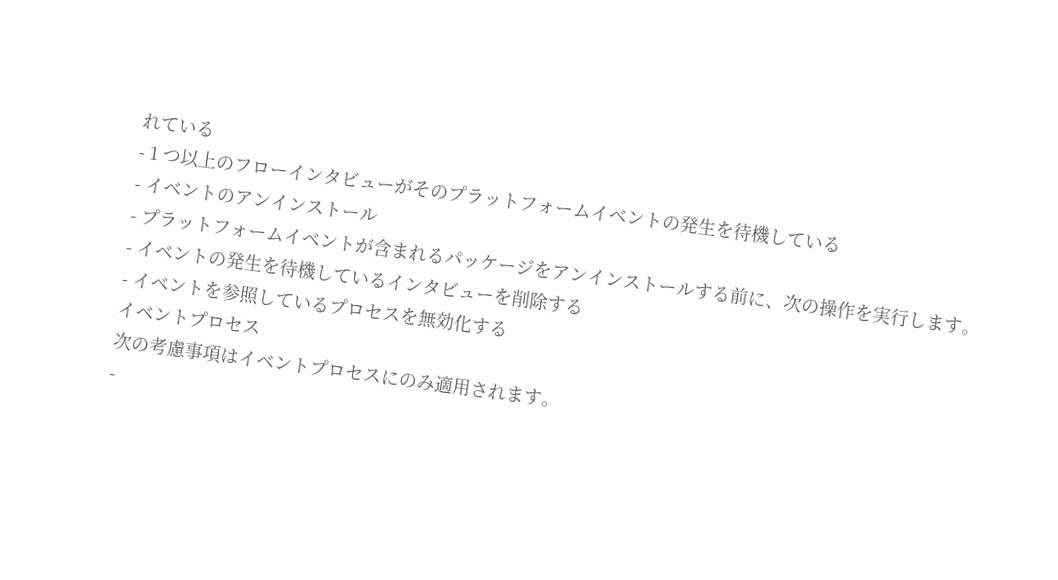れている
- 1 つ以上のフローインタビューがそのプラットフォームイベントの発生を待機している
- イベントのアンインストール
- プラットフォームイベントが含まれるパッケージをアンインストールする前に、次の操作を実行します。
- イベントの発生を待機しているインタビューを削除する
- イベントを参照しているプロセスを無効化する
イベントプロセス
次の考慮事項はイベントプロセスにのみ適用されます。
-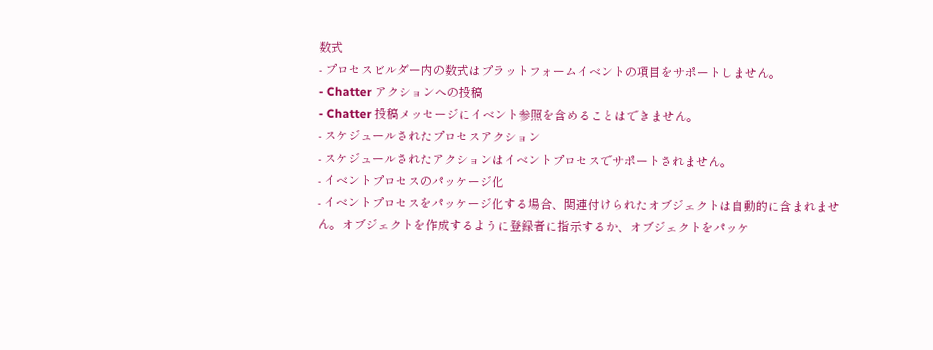数式
- プロセスビルダー内の数式はプラットフォームイベントの項目をサポートしません。
- Chatter アクションへの投稿
- Chatter 投稿メッセージにイベント参照を含めることはできません。
- スケジュールされたプロセスアクション
- スケジュールされたアクションはイベントプロセスでサポートされません。
- イベントプロセスのパッケージ化
- イベントプロセスをパッケージ化する場合、関連付けられたオブジェクトは自動的に含まれません。オブジェクトを作成するように登録者に指示するか、オブジェクトをパッケ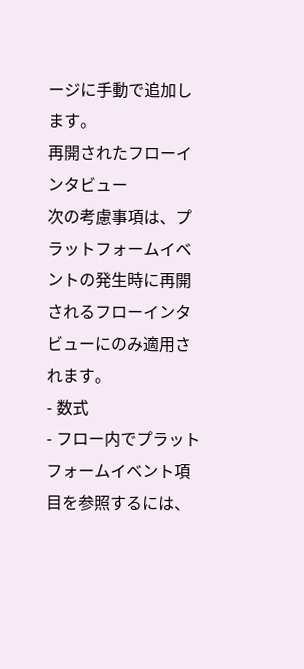ージに手動で追加します。
再開されたフローインタビュー
次の考慮事項は、プラットフォームイベントの発生時に再開されるフローインタビューにのみ適用されます。
- 数式
- フロー内でプラットフォームイベント項目を参照するには、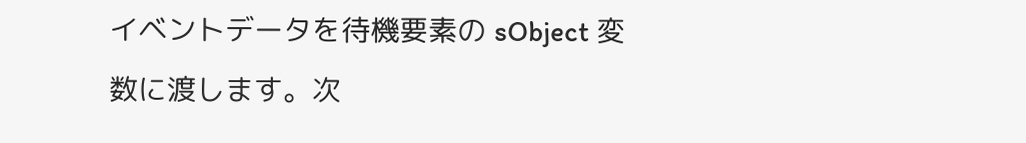イベントデータを待機要素の sObject 変数に渡します。次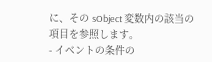に、その sObject 変数内の該当の項目を参照します。
- イベントの条件の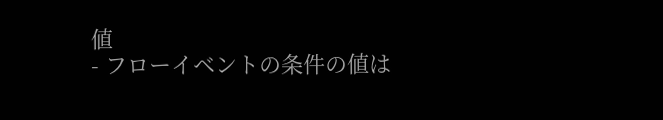値
- フローイベントの条件の値は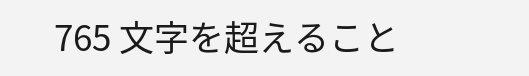765 文字を超えること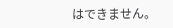はできません。